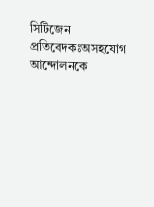সিটিজেন প্রতিবেদকঃঅসহযোগ আন্দোলনকে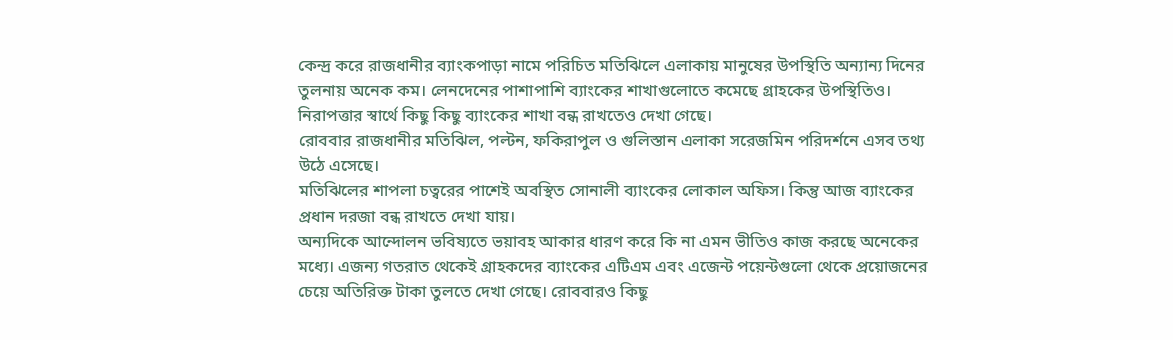কেন্দ্র করে রাজধানীর ব্যাংকপাড়া নামে পরিচিত মতিঝিলে এলাকায় মানুষের উপস্থিতি অন্যান্য দিনের তুলনায় অনেক কম। লেনদেনের পাশাপাশি ব্যাংকের শাখাগুলোতে কমেছে গ্রাহকের উপস্থিতিও। নিরাপত্তার স্বার্থে কিছু কিছু ব্যাংকের শাখা বন্ধ রাখতেও দেখা গেছে।
রোববার রাজধানীর মতিঝিল, পল্টন, ফকিরাপুল ও গুলিস্তান এলাকা সরেজমিন পরিদর্শনে এসব তথ্য উঠে এসেছে।
মতিঝিলের শাপলা চত্বরের পাশেই অবস্থিত সোনালী ব্যাংকের লোকাল অফিস। কিন্তু আজ ব্যাংকের প্রধান দরজা বন্ধ রাখতে দেখা যায়।
অন্যদিকে আন্দোলন ভবিষ্যতে ভয়াবহ আকার ধারণ করে কি না এমন ভীতিও কাজ করছে অনেকের মধ্যে। এজন্য গতরাত থেকেই গ্রাহকদের ব্যাংকের এটিএম এবং এজেন্ট পয়েন্টগুলো থেকে প্রয়োজনের চেয়ে অতিরিক্ত টাকা তুলতে দেখা গেছে। রোববারও কিছু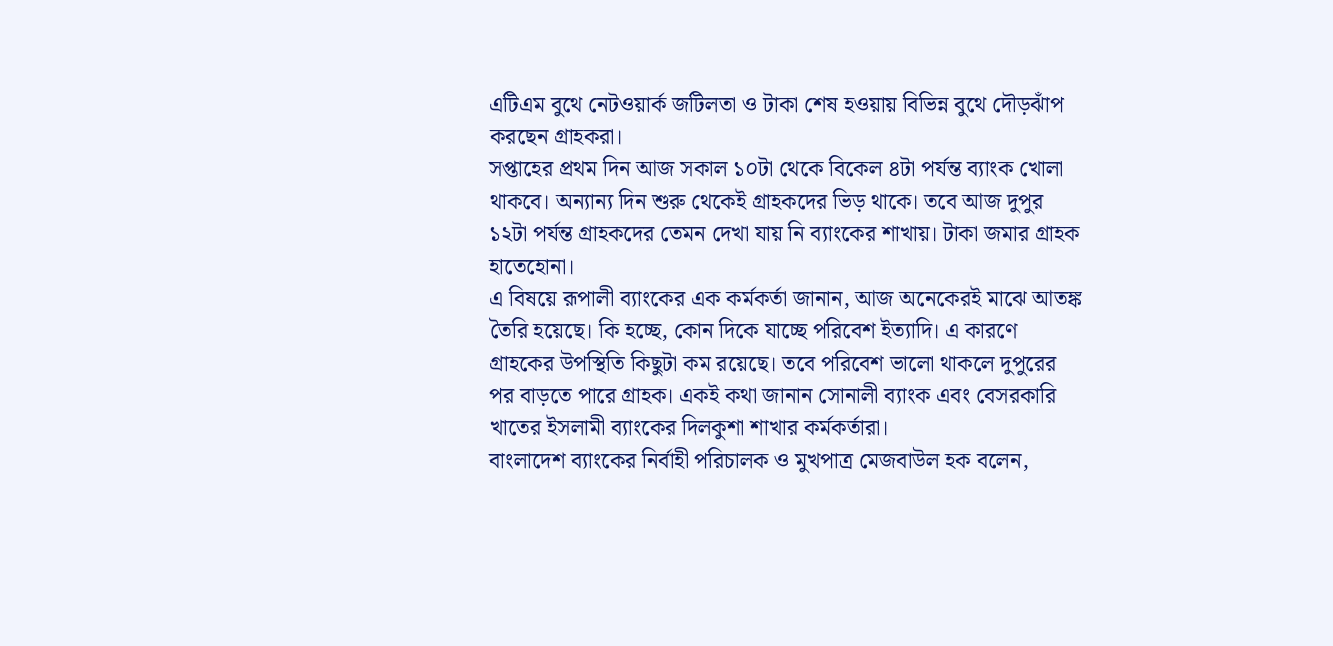এটিএম বুথে নেটওয়ার্ক জটিলতা ও টাকা শেষ হওয়ায় বিভিন্ন বুথে দৌড়ঝাঁপ করছেন গ্রাহকরা।
সপ্তাহের প্রথম দিন আজ সকাল ১০টা থেকে বিকেল ৪টা পর্যন্ত ব্যাংক খোলা থাকবে। অন্যান্য দিন শুরু থেকেই গ্রাহকদের ভিড় থাকে। তবে আজ দুপুর ১২টা পর্যন্ত গ্রাহকদের তেমন দেখা যায় নি ব্যাংকের শাখায়। টাকা জমার গ্রাহক হাতেহোনা।
এ বিষয়ে রূপালী ব্যাংকের এক কর্মকর্তা জানান, আজ অনেকেরই মাঝে আতঙ্ক তৈরি হয়েছে। কি হচ্ছে, কোন দিকে যাচ্ছে পরিবেশ ইত্যাদি। এ কারণে গ্রাহকের উপস্থিতি কিছুটা কম রয়েছে। তবে পরিবেশ ভালো থাকলে দুপুরের পর বাড়তে পারে গ্রাহক। একই কথা জানান সোনালী ব্যাংক এবং বেসরকারি খাতের ইসলামী ব্যাংকের দিলকুশা শাখার কর্মকর্তারা।
বাংলাদেশ ব্যাংকের নির্বাহী পরিচালক ও মুখপাত্র মেজবাউল হক বলেন,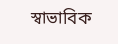স্বাভাবিক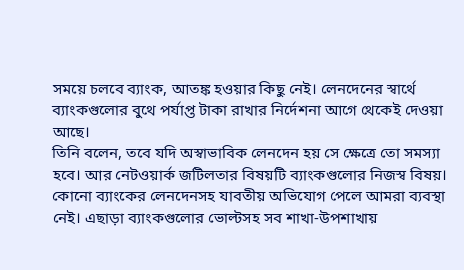সময়ে চলবে ব্যাংক, আতঙ্ক হওয়ার কিছু নেই। লেনদেনের স্বার্থে ব্যাংকগুলোর বুথে পর্যাপ্ত টাকা রাখার নির্দেশনা আগে থেকেই দেওয়া আছে।
তিনি বলেন, তবে যদি অস্বাভাবিক লেনদেন হয় সে ক্ষেত্রে তো সমস্যা হবে। আর নেটওয়ার্ক জটিলতার বিষয়টি ব্যাংকগুলোর নিজস্ব বিষয়। কোনো ব্যাংকের লেনদেনসহ যাবতীয় অভিযোগ পেলে আমরা ব্যবস্থা নেই। এছাড়া ব্যাংকগুলোর ভোল্টসহ সব শাখা-উপশাখায়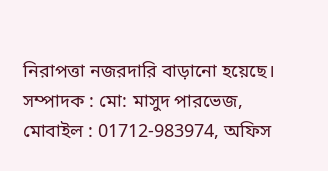নিরাপত্তা নজরদারি বাড়ানো হয়েছে।
সম্পাদক : মো: মাসুদ পারভেজ, মোবাইল : 01712-983974, অফিস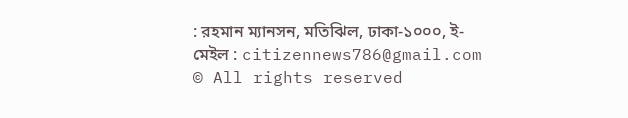: রহমান ম্যানসন, মতিঝিল, ঢাকা-১০০০, ই-মেইল : citizennews786@gmail.com
© All rights reserved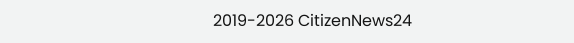2019-2026 CitizenNews24